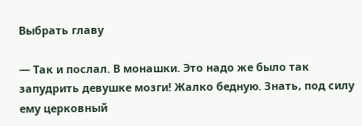Выбрать главу

— Так и послал. В монашки. Это надо же было так запудрить девушке мозги! Жалко бедную. Знать, под силу ему церковный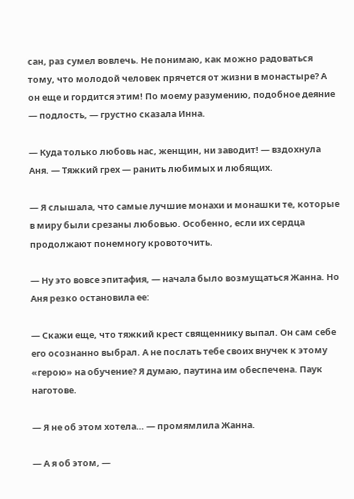сан, раз сумел вовлечь. Не понимаю, как можно радоваться тому, что молодой человек прячется от жизни в монастыре? А он еще и гордится этим! По моему разумению, подобное деяние — подлость, — грустно сказала Инна.

— Куда только любовь нас, женщин, ни заводит! — вздохнула Аня. — Тяжкий грех — ранить любимых и любящих.

— Я слышала, что самые лучшие монахи и монашки те, которые в миру были срезаны любовью. Особенно, если их сердца продолжают понемногу кровоточить.

— Ну это вовсе эпитафия, — начала было возмущаться Жанна. Но Аня резко остановила ее:

— Скажи еще, что тяжкий крест священнику выпал. Он сам себе его осознанно выбрал. А не послать тебе своих внучек к этому «герою» на обучение? Я думаю, паутина им обеспечена. Паук наготове.

— Я не об этом хотела… — промямлила Жанна.

— А я об этом, —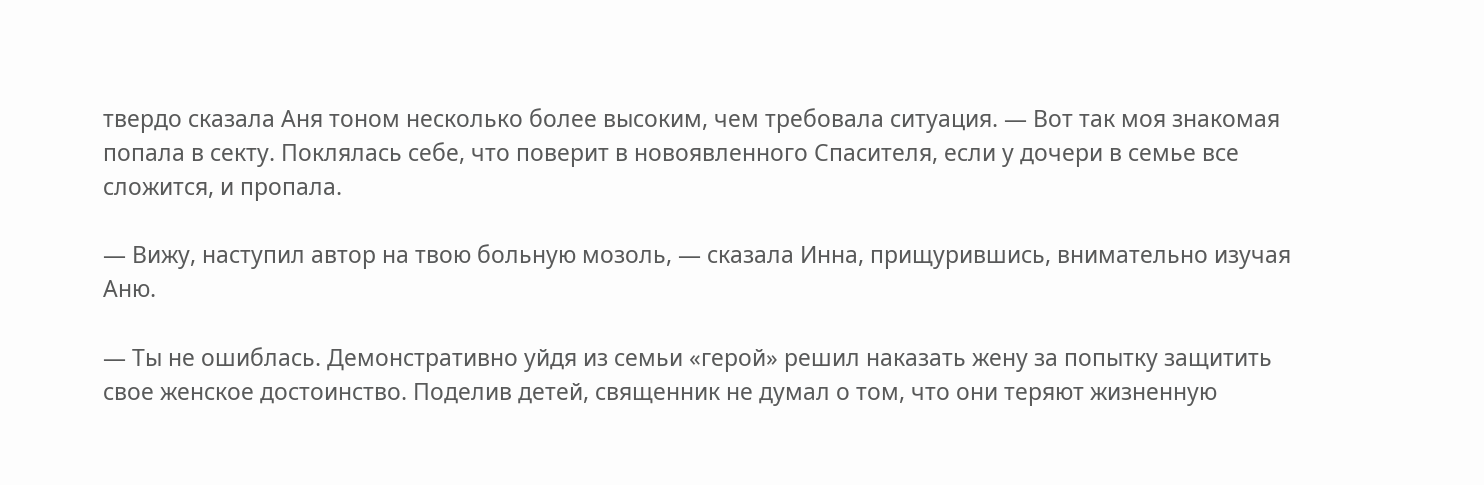твердо сказала Аня тоном несколько более высоким, чем требовала ситуация. — Вот так моя знакомая попала в секту. Поклялась себе, что поверит в новоявленного Спасителя, если у дочери в семье все сложится, и пропала.

— Вижу, наступил автор на твою больную мозоль, — сказала Инна, прищурившись, внимательно изучая Аню.

— Ты не ошиблась. Демонстративно уйдя из семьи «герой» решил наказать жену за попытку защитить свое женское достоинство. Поделив детей, священник не думал о том, что они теряют жизненную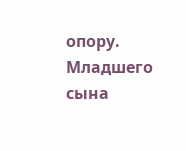опору. Младшего сына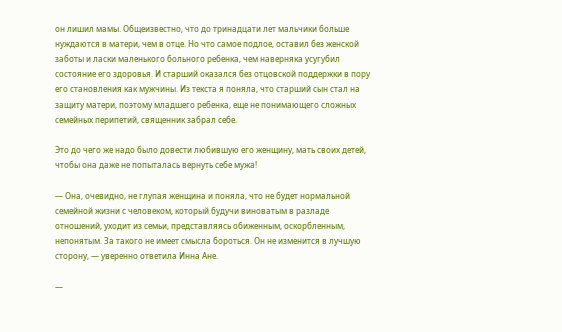он лишил мамы. Общеизвестно, что до тринадцати лет мальчики больше нуждаются в матери, чем в отце. Но что самое подлое, оставил без женской заботы и ласки маленького больного ребенка, чем наверняка усугубил состояние его здоровья. И старший оказался без отцовской поддержки в пору его становления как мужчины. Из текста я поняла, что старший сын стал на защиту матери, поэтому младшего ребенка, еще не понимающего сложных семейных перипетий, священник забрал себе.

Это до чего же надо было довести любившую его женщину, мать своих детей, чтобы она даже не попыталась вернуть себе мужа!

— Она, очевидно, не глупая женщина и поняла, что не будет нормальной семейной жизни с человеком, который будучи виноватым в разладе отношений, уходит из семьи, представляясь обиженным, оскорбленным, непонятым. За такого не имеет смысла бороться. Он не изменится в лучшую сторону, — уверенно ответила Инна Ане.

—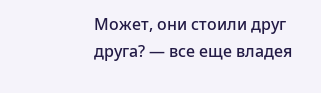Может, они стоили друг друга? — все еще владея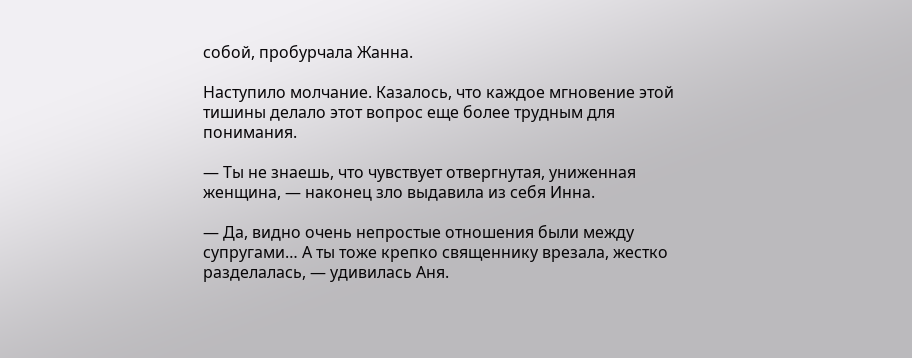собой, пробурчала Жанна.

Наступило молчание. Казалось, что каждое мгновение этой тишины делало этот вопрос еще более трудным для понимания.

— Ты не знаешь, что чувствует отвергнутая, униженная женщина, — наконец зло выдавила из себя Инна.

— Да, видно очень непростые отношения были между супругами… А ты тоже крепко священнику врезала, жестко разделалась, — удивилась Аня.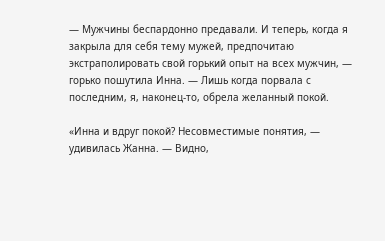— Мужчины беспардонно предавали. И теперь, когда я закрыла для себя тему мужей, предпочитаю экстраполировать свой горький опыт на всех мужчин, — горько пошутила Инна. — Лишь когда порвала с последним, я, наконец‑то, обрела желанный покой.

«Инна и вдруг покой? Несовместимые понятия, — удивилась Жанна. — Видно,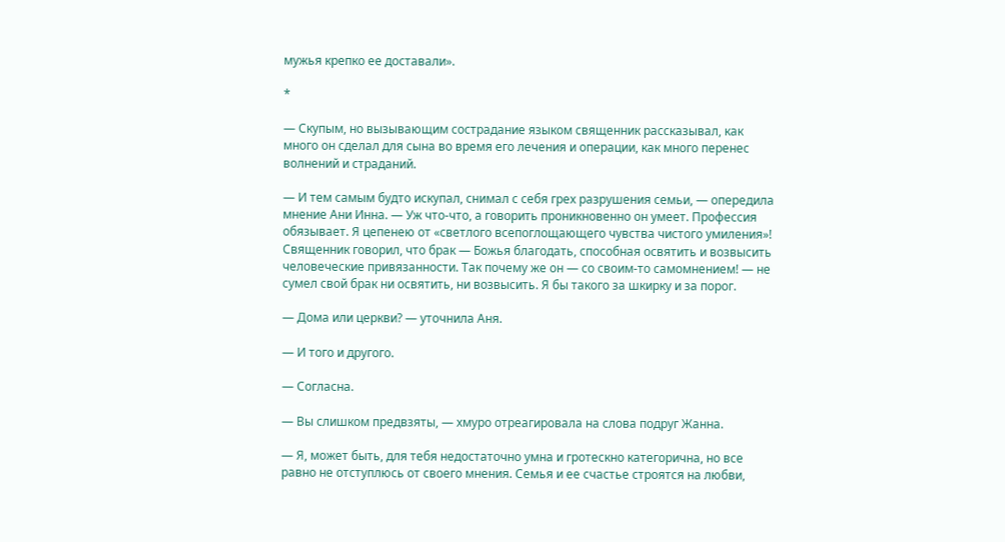мужья крепко ее доставали».

*

— Скупым, но вызывающим сострадание языком священник рассказывал, как много он сделал для сына во время его лечения и операции, как много перенес волнений и страданий.

— И тем самым будто искупал, снимал с себя грех разрушения семьи, — опередила мнение Ани Инна. — Уж что-что, а говорить проникновенно он умеет. Профессия обязывает. Я цепенею от «светлого всепоглощающего чувства чистого умиления»! Священник говорил, что брак — Божья благодать, способная освятить и возвысить человеческие привязанности. Так почему же он — со своим‑то самомнением! — не сумел свой брак ни освятить, ни возвысить. Я бы такого за шкирку и за порог.

— Дома или церкви? — уточнила Аня.

— И того и другого.

— Согласна.

— Вы слишком предвзяты, — хмуро отреагировала на слова подруг Жанна.

— Я, может быть, для тебя недостаточно умна и гротескно категорична, но все равно не отступлюсь от своего мнения. Семья и ее счастье строятся на любви,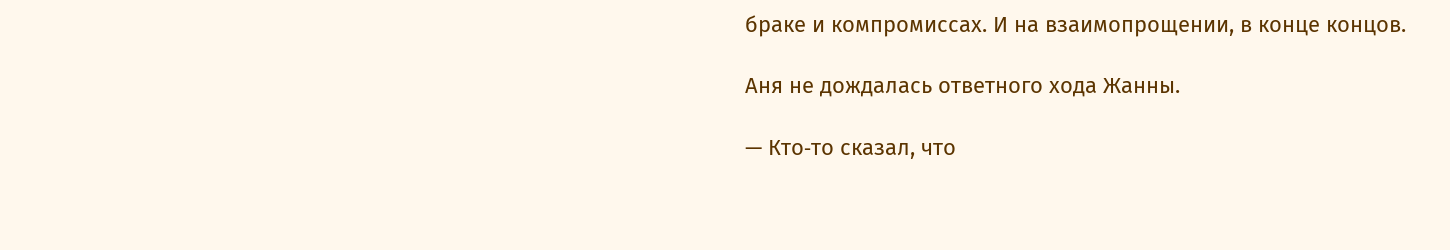браке и компромиссах. И на взаимопрощении, в конце концов.

Аня не дождалась ответного хода Жанны.

— Кто‑то сказал, что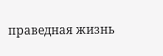праведная жизнь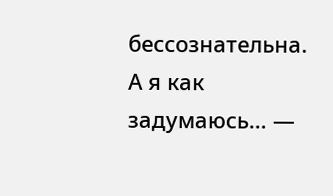бессознательна. А я как задумаюсь… —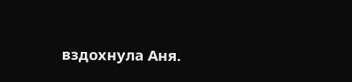вздохнула Аня.